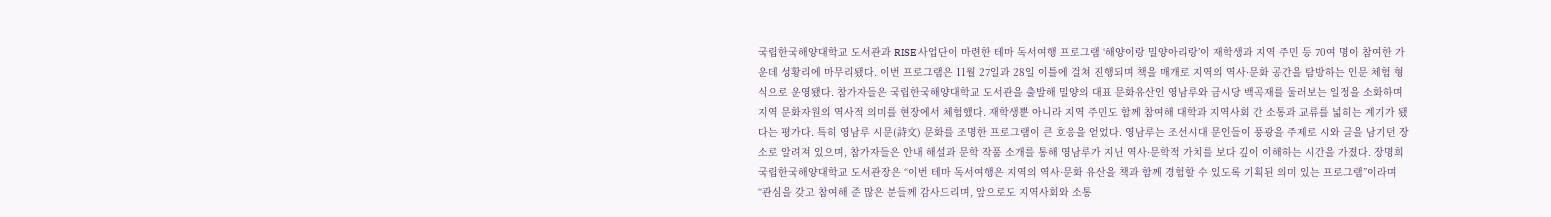국립한국해양대학교 도서관과 RISE 사업단이 마련한 테마 독서여행 프로그램 ‘해양이랑 밀양아리랑’이 재학생과 지역 주민 등 70여 명이 참여한 가운데 성황리에 마무리됐다. 이번 프로그램은 11월 27일과 28일 이틀에 걸쳐 진행되며 책을 매개로 지역의 역사·문화 공간을 탐방하는 인문 체험 형식으로 운영됐다. 참가자들은 국립한국해양대학교 도서관을 출발해 밀양의 대표 문화유산인 영남루와 금시당 백곡재를 둘러보는 일정을 소화하며 지역 문화자원의 역사적 의미를 현장에서 체험했다. 재학생뿐 아니라 지역 주민도 함께 참여해 대학과 지역사회 간 소통과 교류를 넓히는 계기가 됐다는 평가다. 특히 영남루 시문(詩文) 문화를 조명한 프로그램이 큰 호응을 얻었다. 영남루는 조선시대 문인들이 풍광을 주제로 시와 글을 남기던 장소로 알려져 있으며, 참가자들은 안내 해설과 문학 작품 소개를 통해 영남루가 지닌 역사·문학적 가치를 보다 깊이 이해하는 시간을 가졌다. 장명희 국립한국해양대학교 도서관장은 “이번 테마 독서여행은 지역의 역사·문화 유산을 책과 함께 경험할 수 있도록 기획된 의미 있는 프로그램”이라며 “관심을 갖고 참여해 준 많은 분들께 감사드리며, 앞으로도 지역사회와 소통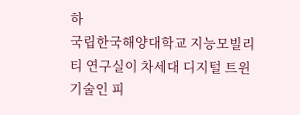하
국립한국해양대학교 지능모빌리티 연구실이 차세대 디지털 트윈 기술인 피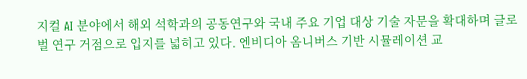지컬 AI 분야에서 해외 석학과의 공동연구와 국내 주요 기업 대상 기술 자문을 확대하며 글로벌 연구 거점으로 입지를 넓히고 있다. 엔비디아 옴니버스 기반 시뮬레이션 교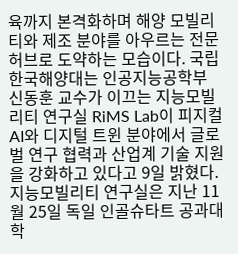육까지 본격화하며 해양 모빌리티와 제조 분야를 아우르는 전문 허브로 도약하는 모습이다. 국립한국해양대는 인공지능공학부 신동훈 교수가 이끄는 지능모빌리티 연구실 RiMS Lab이 피지컬 AI와 디지털 트윈 분야에서 글로벌 연구 협력과 산업계 기술 지원을 강화하고 있다고 9일 밝혔다. 지능모빌리티 연구실은 지난 11월 25일 독일 인골슈타트 공과대학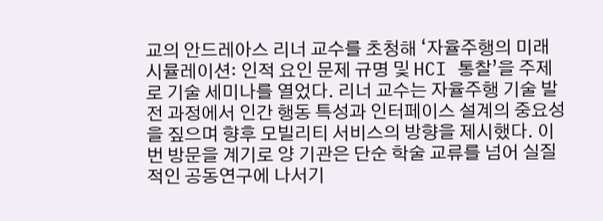교의 안드레아스 리너 교수를 초청해 ‘자율주행의 미래 시뮬레이션: 인적 요인 문제 규명 및 HCI 통찰’을 주제로 기술 세미나를 열었다. 리너 교수는 자율주행 기술 발전 과정에서 인간 행동 특성과 인터페이스 설계의 중요성을 짚으며 향후 모빌리티 서비스의 방향을 제시했다. 이번 방문을 계기로 양 기관은 단순 학술 교류를 넘어 실질적인 공동연구에 나서기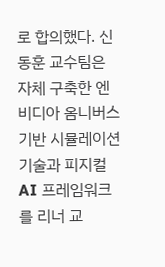로 합의했다. 신동훈 교수팀은 자체 구축한 엔비디아 옴니버스 기반 시뮬레이션 기술과 피지컬 AI 프레임워크를 리너 교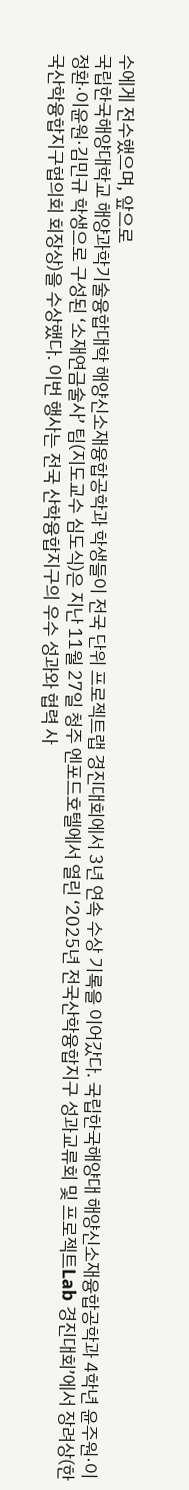수에게 전수했으며, 앞으로
국립한국해양대학교 해양과학기술융합대학 해양신소재융합공학과 학생들이 전국 단위 프로젝트랩 경진대회에서 3년 연속 수상 기록을 이어갔다. 국립한국해양대 해양신소재융합공학과 4학년 윤주원·이정환·이윤원·김민규 학생으로 구성된 ‘소재연금술사’ 팀(지도교수 심도식)은 지난 11월 27일 청주 엔포드호텔에서 열린 ‘2025년 전국산학융합지구 성과교류회 및 프로젝트Lab 경진대회’에서 장려상(한국산학융합지구협의회 회장상)을 수상했다. 이번 행사는 전국 산학융합지구의 우수 성과와 협력 사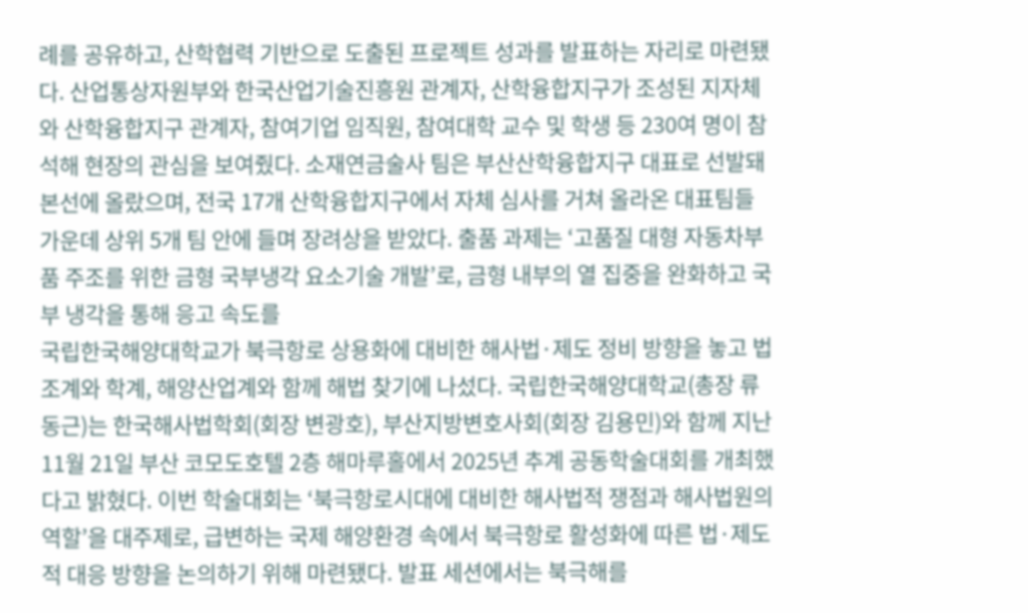례를 공유하고, 산학협력 기반으로 도출된 프로젝트 성과를 발표하는 자리로 마련됐다. 산업통상자원부와 한국산업기술진흥원 관계자, 산학융합지구가 조성된 지자체와 산학융합지구 관계자, 참여기업 임직원, 참여대학 교수 및 학생 등 230여 명이 참석해 현장의 관심을 보여줬다. 소재연금술사 팀은 부산산학융합지구 대표로 선발돼 본선에 올랐으며, 전국 17개 산학융합지구에서 자체 심사를 거쳐 올라온 대표팀들 가운데 상위 5개 팀 안에 들며 장려상을 받았다. 출품 과제는 ‘고품질 대형 자동차부품 주조를 위한 금형 국부냉각 요소기술 개발’로, 금형 내부의 열 집중을 완화하고 국부 냉각을 통해 응고 속도를
국립한국해양대학교가 북극항로 상용화에 대비한 해사법·제도 정비 방향을 놓고 법조계와 학계, 해양산업계와 함께 해법 찾기에 나섰다. 국립한국해양대학교(총장 류동근)는 한국해사법학회(회장 변광호), 부산지방변호사회(회장 김용민)와 함께 지난 11월 21일 부산 코모도호텔 2층 해마루홀에서 2025년 추계 공동학술대회를 개최했다고 밝혔다. 이번 학술대회는 ‘북극항로시대에 대비한 해사법적 쟁점과 해사법원의 역할’을 대주제로, 급변하는 국제 해양환경 속에서 북극항로 활성화에 따른 법·제도적 대응 방향을 논의하기 위해 마련됐다. 발표 세션에서는 북극해를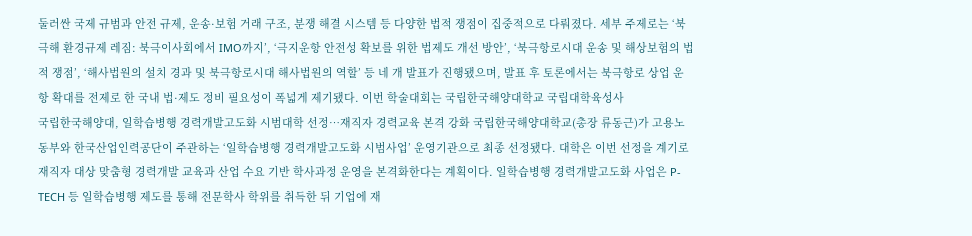둘러싼 국제 규범과 안전 규제, 운송·보험 거래 구조, 분쟁 해결 시스템 등 다양한 법적 쟁점이 집중적으로 다뤄졌다. 세부 주제로는 ‘북극해 환경규제 레짐: 북극이사회에서 IMO까지’, ‘극지운항 안전성 확보를 위한 법제도 개선 방안’, ‘북극항로시대 운송 및 해상보험의 법적 쟁점’, ‘해사법원의 설치 경과 및 북극항로시대 해사법원의 역할’ 등 네 개 발표가 진행됐으며, 발표 후 토론에서는 북극항로 상업 운항 확대를 전제로 한 국내 법·제도 정비 필요성이 폭넓게 제기됐다. 이번 학술대회는 국립한국해양대학교 국립대학육성사
국립한국해양대, 일학습병행 경력개발고도화 시범대학 선정…재직자 경력교육 본격 강화 국립한국해양대학교(총장 류동근)가 고용노동부와 한국산업인력공단이 주관하는 ‘일학습병행 경력개발고도화 시범사업’ 운영기관으로 최종 선정됐다. 대학은 이번 선정을 계기로 재직자 대상 맞춤형 경력개발 교육과 산업 수요 기반 학사과정 운영을 본격화한다는 계획이다. 일학습병행 경력개발고도화 사업은 P-TECH 등 일학습병행 제도를 통해 전문학사 학위를 취득한 뒤 기업에 재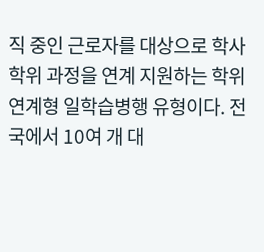직 중인 근로자를 대상으로 학사학위 과정을 연계 지원하는 학위연계형 일학습병행 유형이다. 전국에서 10여 개 대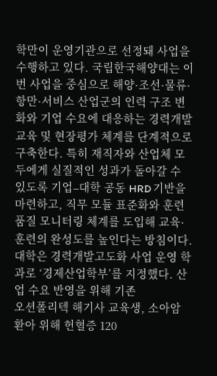학만이 운영기관으로 선정돼 사업을 수행하고 있다. 국립한국해양대는 이번 사업을 중심으로 해양·조선·물류·항만·서비스 산업군의 인력 구조 변화와 기업 수요에 대응하는 경력개발 교육 및 현장평가 체계를 단계적으로 구축한다. 특히 재직자와 산업체 모두에게 실질적인 성과가 돌아갈 수 있도록 기업–대학 공동 HRD 기반을 마련하고, 직무 모듈 표준화와 훈련 품질 모니터링 체계를 도입해 교육·훈련의 완성도를 높인다는 방침이다. 대학은 경력개발고도화 사업 운영 학과로 ‘경제산업학부’를 지정했다. 산업 수요 반영을 위해 기존
오션폴리텍 해기사 교육생, 소아암 환아 위해 헌혈증 120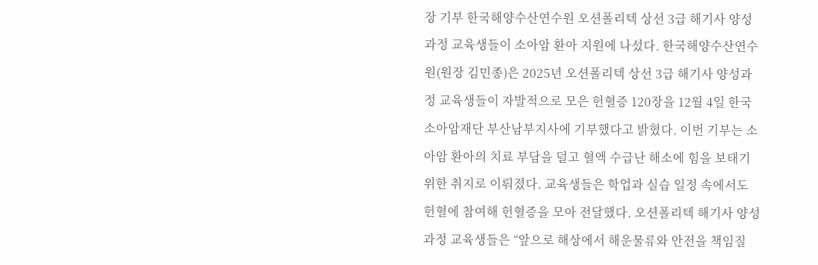장 기부 한국해양수산연수원 오션폴리텍 상선 3급 해기사 양성과정 교육생들이 소아암 환아 지원에 나섰다. 한국해양수산연수원(원장 김민종)은 2025년 오션폴리텍 상선 3급 해기사 양성과정 교육생들이 자발적으로 모은 헌혈증 120장을 12월 4일 한국소아암재단 부산남부지사에 기부했다고 밝혔다. 이번 기부는 소아암 환아의 치료 부담을 덜고 혈액 수급난 해소에 힘을 보태기 위한 취지로 이뤄졌다. 교육생들은 학업과 실습 일정 속에서도 헌혈에 참여해 헌혈증을 모아 전달했다. 오션폴리텍 해기사 양성과정 교육생들은 “앞으로 해상에서 해운물류와 안전을 책임질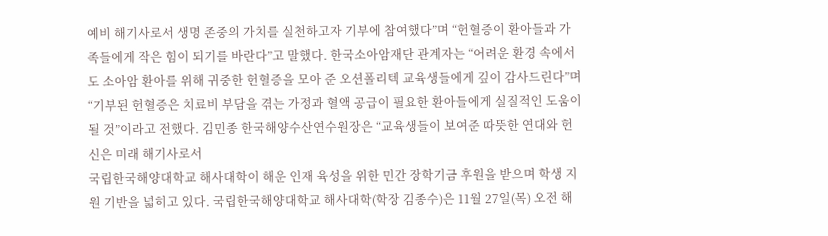예비 해기사로서 생명 존중의 가치를 실천하고자 기부에 참여했다”며 “헌혈증이 환아들과 가족들에게 작은 힘이 되기를 바란다”고 말했다. 한국소아암재단 관계자는 “어려운 환경 속에서도 소아암 환아를 위해 귀중한 헌혈증을 모아 준 오션폴리텍 교육생들에게 깊이 감사드린다”며 “기부된 헌혈증은 치료비 부담을 겪는 가정과 혈액 공급이 필요한 환아들에게 실질적인 도움이 될 것”이라고 전했다. 김민종 한국해양수산연수원장은 “교육생들이 보여준 따뜻한 연대와 헌신은 미래 해기사로서
국립한국해양대학교 해사대학이 해운 인재 육성을 위한 민간 장학기금 후원을 받으며 학생 지원 기반을 넓히고 있다. 국립한국해양대학교 해사대학(학장 김종수)은 11월 27일(목) 오전 해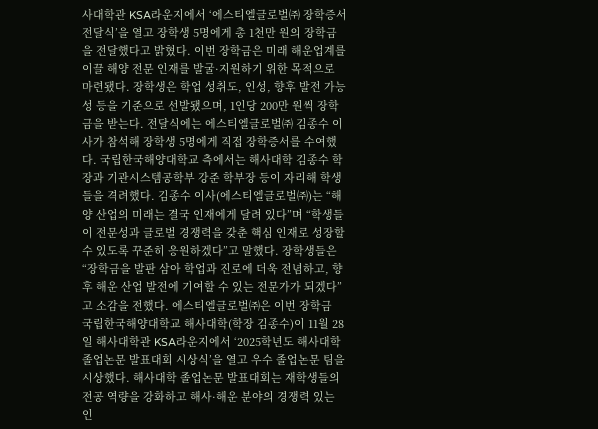사대학관 KSA라운지에서 ‘에스티엘글로벌㈜ 장학증서 전달식’을 열고 장학생 5명에게 총 1천만 원의 장학금을 전달했다고 밝혔다. 이번 장학금은 미래 해운업계를 이끌 해양 전문 인재를 발굴·지원하기 위한 목적으로 마련됐다. 장학생은 학업 성취도, 인성, 향후 발전 가능성 등을 기준으로 선발됐으며, 1인당 200만 원씩 장학금을 받는다. 전달식에는 에스티엘글로벌㈜ 김종수 이사가 참석해 장학생 5명에게 직접 장학증서를 수여했다. 국립한국해양대학교 측에서는 해사대학 김종수 학장과 기관시스템공학부 강준 학부장 등이 자리해 학생들을 격려했다. 김종수 이사(에스티엘글로벌㈜)는 “해양 산업의 미래는 결국 인재에게 달려 있다”며 “학생들이 전문성과 글로벌 경쟁력을 갖춘 핵심 인재로 성장할 수 있도록 꾸준히 응원하겠다”고 말했다. 장학생들은 “장학금을 발판 삼아 학업과 진로에 더욱 전념하고, 향후 해운 산업 발전에 기여할 수 있는 전문가가 되겠다”고 소감을 전했다. 에스티엘글로벌㈜은 이번 장학금
국립한국해양대학교 해사대학(학장 김종수)이 11월 28일 해사대학관 KSA라운지에서 ‘2025학년도 해사대학 졸업논문 발표대회 시상식’을 열고 우수 졸업논문 팀을 시상했다. 해사대학 졸업논문 발표대회는 재학생들의 전공 역량을 강화하고 해사·해운 분야의 경쟁력 있는 인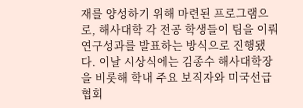재를 양성하기 위해 마련된 프로그램으로, 해사대학 각 전공 학생들이 팀을 이뤄 연구성과를 발표하는 방식으로 진행됐다. 이날 시상식에는 김종수 해사대학장을 비롯해 학내 주요 보직자와 미국선급협회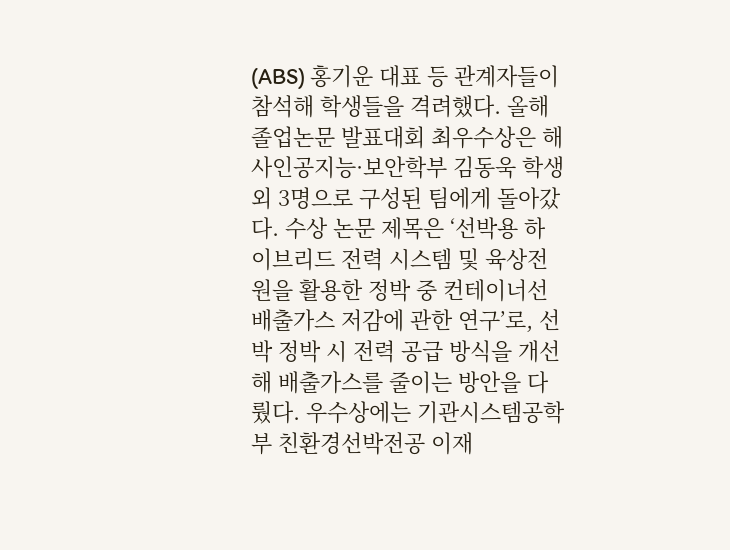(ABS) 홍기운 대표 등 관계자들이 참석해 학생들을 격려했다. 올해 졸업논문 발표대회 최우수상은 해사인공지능·보안학부 김동욱 학생 외 3명으로 구성된 팀에게 돌아갔다. 수상 논문 제목은 ‘선박용 하이브리드 전력 시스템 및 육상전원을 활용한 정박 중 컨테이너선 배출가스 저감에 관한 연구’로, 선박 정박 시 전력 공급 방식을 개선해 배출가스를 줄이는 방안을 다뤘다. 우수상에는 기관시스템공학부 친환경선박전공 이재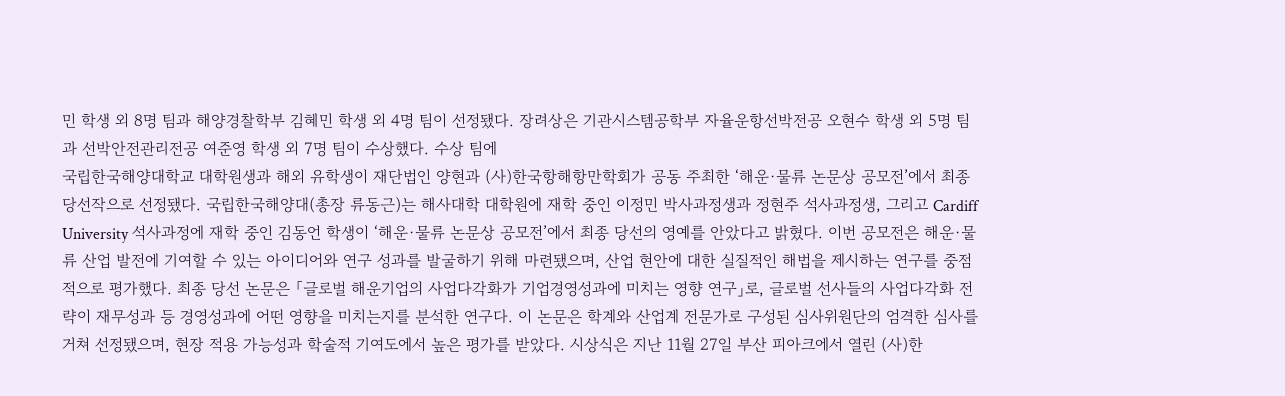민 학생 외 8명 팀과 해양경찰학부 김혜민 학생 외 4명 팀이 선정됐다. 장려상은 기관시스템공학부 자율운항선박전공 오현수 학생 외 5명 팀과 선박안전관리전공 여준영 학생 외 7명 팀이 수상했다. 수상 팀에
국립한국해양대학교 대학원생과 해외 유학생이 재단법인 양현과 (사)한국항해항만학회가 공동 주최한 ‘해운·물류 논문상 공모전’에서 최종 당선작으로 선정됐다. 국립한국해양대(총장 류동근)는 해사대학 대학원에 재학 중인 이정민 박사과정생과 정현주 석사과정생, 그리고 Cardiff University 석사과정에 재학 중인 김동언 학생이 ‘해운·물류 논문상 공모전’에서 최종 당선의 영예를 안았다고 밝혔다. 이번 공모전은 해운·물류 산업 발전에 기여할 수 있는 아이디어와 연구 성과를 발굴하기 위해 마련됐으며, 산업 현안에 대한 실질적인 해법을 제시하는 연구를 중점적으로 평가했다. 최종 당선 논문은 「글로벌 해운기업의 사업다각화가 기업경영성과에 미치는 영향 연구」로, 글로벌 선사들의 사업다각화 전략이 재무성과 등 경영성과에 어떤 영향을 미치는지를 분석한 연구다. 이 논문은 학계와 산업계 전문가로 구성된 심사위원단의 엄격한 심사를 거쳐 선정됐으며, 현장 적용 가능성과 학술적 기여도에서 높은 평가를 받았다. 시상식은 지난 11월 27일 부산 피아크에서 열린 (사)한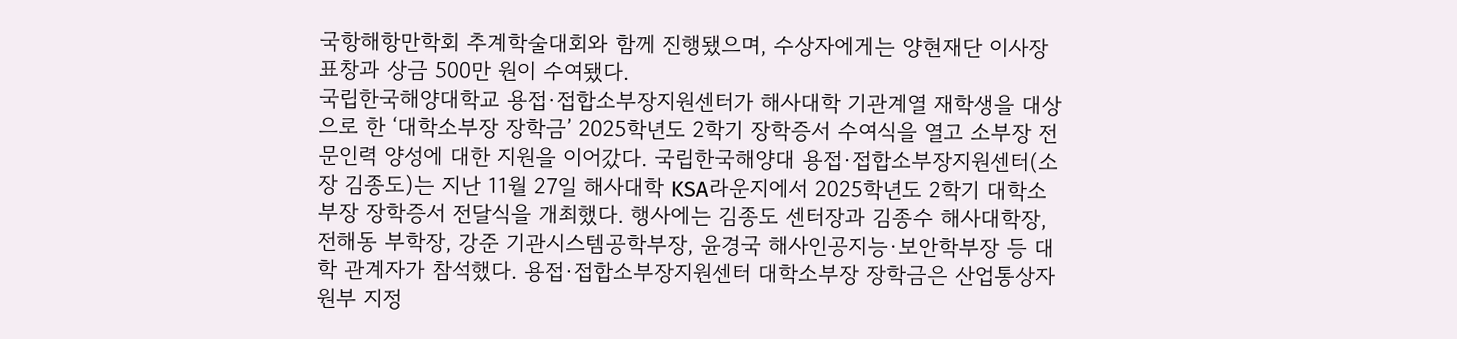국항해항만학회 추계학술대회와 함께 진행됐으며, 수상자에게는 양현재단 이사장 표창과 상금 500만 원이 수여됐다.
국립한국해양대학교 용접·접합소부장지원센터가 해사대학 기관계열 재학생을 대상으로 한 ‘대학소부장 장학금’ 2025학년도 2학기 장학증서 수여식을 열고 소부장 전문인력 양성에 대한 지원을 이어갔다. 국립한국해양대 용접·접합소부장지원센터(소장 김종도)는 지난 11월 27일 해사대학 KSA라운지에서 2025학년도 2학기 대학소부장 장학증서 전달식을 개최했다. 행사에는 김종도 센터장과 김종수 해사대학장, 전해동 부학장, 강준 기관시스템공학부장, 윤경국 해사인공지능·보안학부장 등 대학 관계자가 참석했다. 용접·접합소부장지원센터 대학소부장 장학금은 산업통상자원부 지정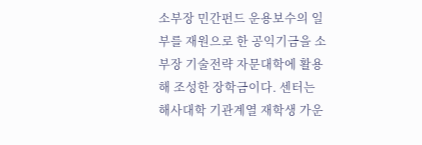소부장 민간펀드 운용보수의 일부를 재원으로 한 공익기금을 소부장 기술전략 자문대학에 활용해 조성한 장학금이다. 센터는 해사대학 기관계열 재학생 가운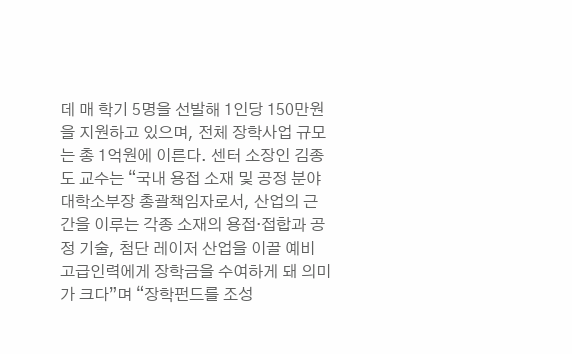데 매 학기 5명을 선발해 1인당 150만원을 지원하고 있으며, 전체 장학사업 규모는 총 1억원에 이른다. 센터 소장인 김종도 교수는 “국내 용접 소재 및 공정 분야 대학소부장 총괄책임자로서, 산업의 근간을 이루는 각종 소재의 용접·접합과 공정 기술, 첨단 레이저 산업을 이끌 예비 고급인력에게 장학금을 수여하게 돼 의미가 크다”며 “장학펀드를 조성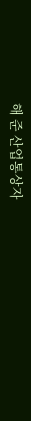해 준 산업통상자